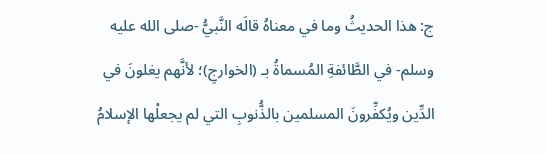ج: هذا الحديثُ وما في معناهُ قالَه النَّبيُّ -صلى الله عليه وسلم- في الطَّائفةِ المُسماةُ بـ (الخوارجِ)؛ لأنَّهم يغلونَ في الدِّين ويُكفِّرونَ المسلمين بالذُّنوبِ التي لم يجعلْها الإسلامُ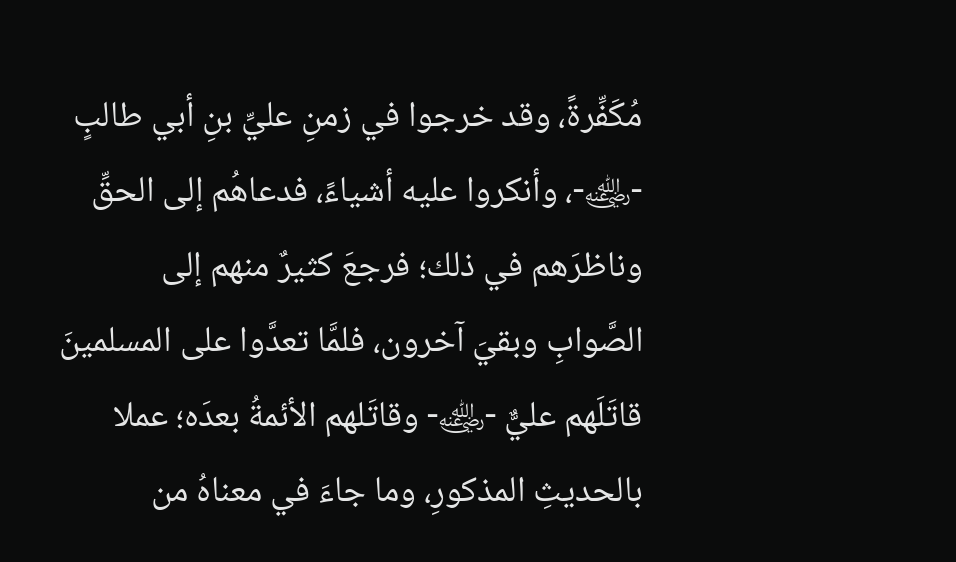مُكَفِّرةً، وقد خرجوا في زمنِ عليِّ بنِ أبي طالبٍ -﵁-، وأنكروا عليه أشياءً، فدعاهُم إلى الحقِّ وناظرَهم في ذلك؛ فرجعَ كثيرٌ منهم إلى الصَّوابِ وبقيَ آخرون، فلمَّا تعدَّوا على المسلمينَ قاتَلَهم عليٌّ -﵁- وقاتَلهم الأئمةُ بعدَه؛ عملا بالحديثِ المذكورِ، وما جاءَ في معناهُ من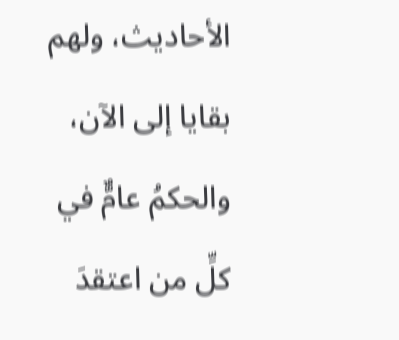الأحاديث، ولهم بقايا إلى الآن، والحكمُ عامٌّ في كلِّ من اعتقدَ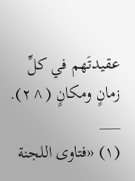عقيدتَهم في كلِّ زمانٍ ومكانٍ (^٢).
___
(١) «فتاوى اللجنة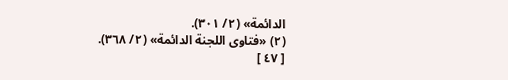الدائمة» (٢/ ٣٠١).
(٢) «فتاوى اللجنة الدائمة» (٢/ ٣٦٨).
[ ٤٧ ]